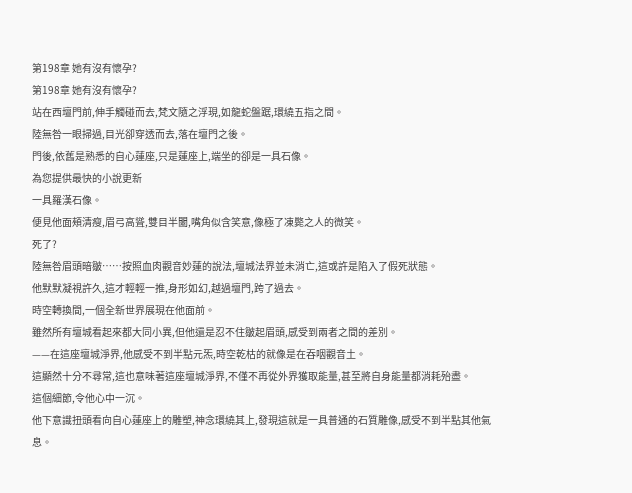第198章 她有沒有懷孕?
第198章 她有沒有懷孕?
站在西壇門前,伸手觸碰而去,梵文隨之浮現,如龍蛇盤踞,環繞五指之間。
陸無咎一眼掃過,目光卻穿透而去,落在壇門之後。
門後,依舊是熟悉的自心蓮座,只是蓮座上,端坐的卻是一具石像。
為您提供最快的小說更新
一具羅漢石像。
便見他面頰清瘦,眉弓高聳,雙目半闔,嘴角似含笑意,像極了凍斃之人的微笑。
死了?
陸無咎眉頭暗皺……按照血肉觀音妙蓮的說法,壇城法界並未消亡,這或許是陷入了假死狀態。
他默默凝視許久,這才輕輕一推,身形如幻,越過壇門,跨了過去。
時空轉換間,一個全新世界展現在他面前。
雖然所有壇城看起來都大同小異,但他還是忍不住皺起眉頭,感受到兩者之間的差別。
——在這座壇城淨界,他感受不到半點元炁,時空乾枯的就像是在吞咽觀音土。
這顯然十分不尋常,這也意味著這座壇城淨界,不僅不再從外界獲取能量,甚至將自身能量都消耗殆盡。
這個細節,令他心中一沉。
他下意識扭頭看向自心蓮座上的雕塑,神念環繞其上,發現這就是一具普通的石質雕像,感受不到半點其他氣息。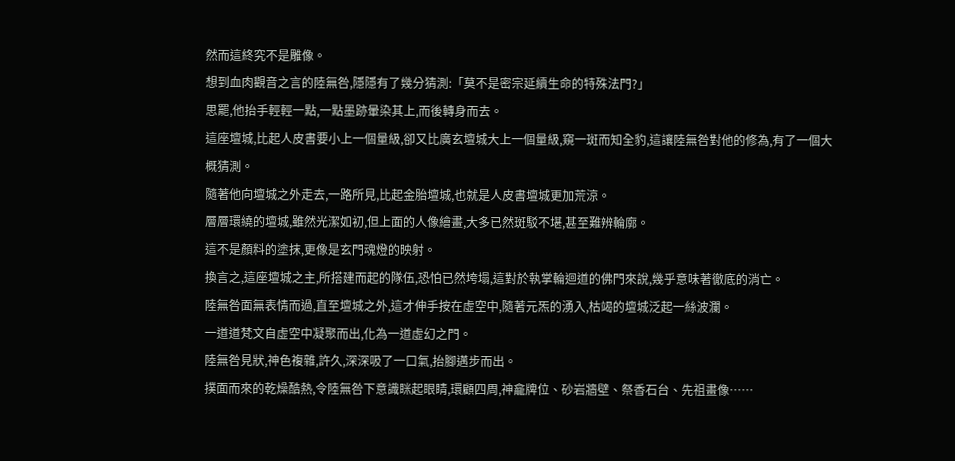然而這終究不是雕像。
想到血肉觀音之言的陸無咎,隱隱有了幾分猜測:「莫不是密宗延續生命的特殊法門?」
思罷,他抬手輕輕一點,一點墨跡暈染其上,而後轉身而去。
這座壇城,比起人皮書要小上一個量級,卻又比廣玄壇城大上一個量級,窺一斑而知全豹,這讓陸無咎對他的修為,有了一個大概猜測。
隨著他向壇城之外走去,一路所見,比起金胎壇城,也就是人皮書壇城更加荒涼。
層層環繞的壇城,雖然光潔如初,但上面的人像繪畫,大多已然斑駁不堪,甚至難辨輪廓。
這不是顏料的塗抹,更像是玄門魂燈的映射。
換言之,這座壇城之主,所搭建而起的隊伍,恐怕已然垮塌,這對於執掌輪迴道的佛門來說,幾乎意味著徹底的消亡。
陸無咎面無表情而過,直至壇城之外,這才伸手按在虛空中,隨著元炁的湧入,枯竭的壇城泛起一絲波瀾。
一道道梵文自虛空中凝聚而出,化為一道虛幻之門。
陸無咎見狀,神色複雜,許久,深深吸了一口氣,抬腳邁步而出。
撲面而來的乾燥酷熱,令陸無咎下意識眯起眼睛,環顧四周,神龕牌位、砂岩牆壁、祭香石台、先祖畫像……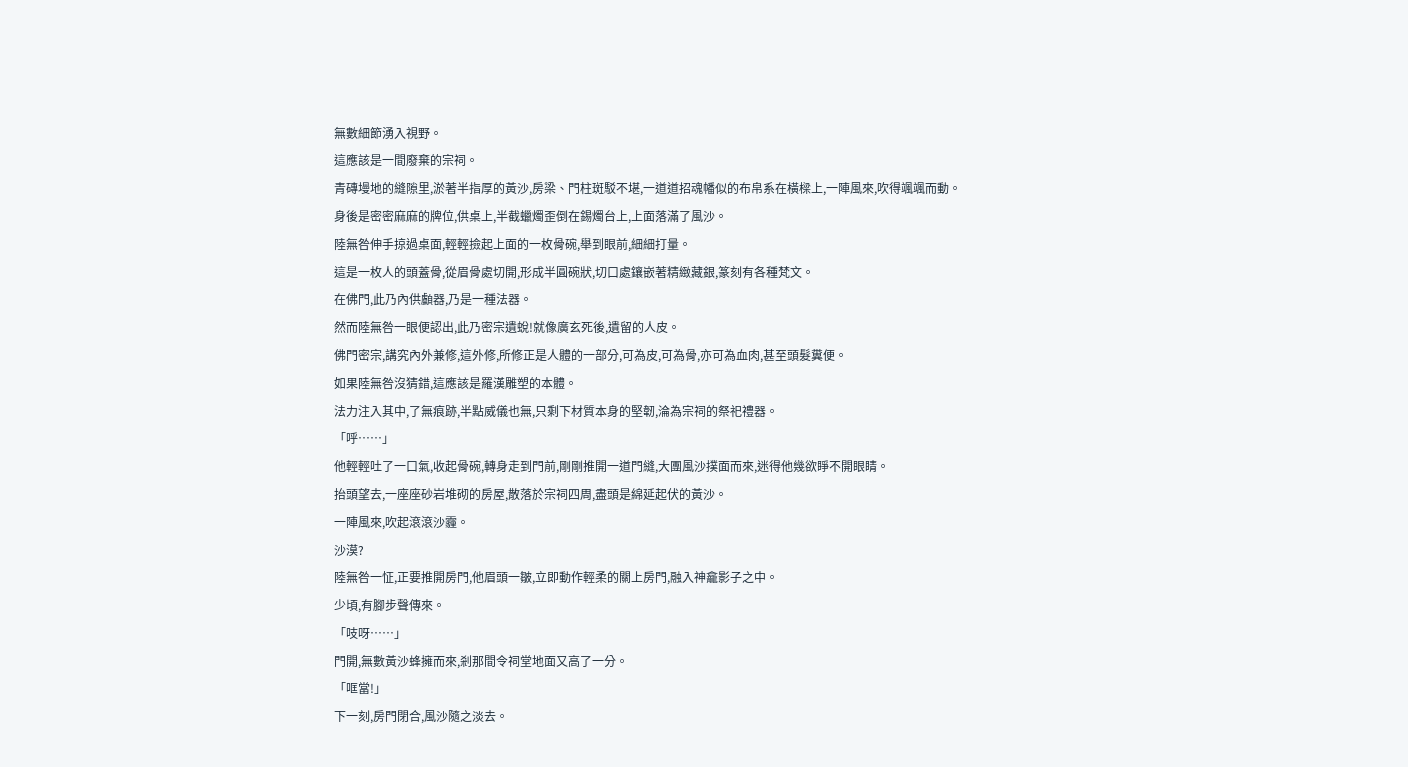無數細節湧入視野。
這應該是一間廢棄的宗祠。
青磚墁地的縫隙里,淤著半指厚的黃沙,房梁、門柱斑駁不堪,一道道招魂幡似的布帛系在橫樑上,一陣風來,吹得颯颯而動。
身後是密密麻麻的牌位,供桌上,半截蠟燭歪倒在錫燭台上,上面落滿了風沙。
陸無咎伸手掠過桌面,輕輕撿起上面的一枚骨碗,舉到眼前,細細打量。
這是一枚人的頭蓋骨,從眉骨處切開,形成半圓碗狀,切口處鑲嵌著精緻藏銀,篆刻有各種梵文。
在佛門,此乃內供顱器,乃是一種法器。
然而陸無咎一眼便認出,此乃密宗遺蛻!就像廣玄死後,遺留的人皮。
佛門密宗,講究內外兼修,這外修,所修正是人體的一部分,可為皮,可為骨,亦可為血肉,甚至頭髮糞便。
如果陸無咎沒猜錯,這應該是羅漢雕塑的本體。
法力注入其中,了無痕跡,半點威儀也無,只剩下材質本身的堅韌,淪為宗祠的祭祀禮器。
「呼……」
他輕輕吐了一口氣,收起骨碗,轉身走到門前,剛剛推開一道門縫,大團風沙撲面而來,迷得他幾欲睜不開眼睛。
抬頭望去,一座座砂岩堆砌的房屋,散落於宗祠四周,盡頭是綿延起伏的黃沙。
一陣風來,吹起滾滾沙霾。
沙漠?
陸無咎一怔,正要推開房門,他眉頭一皺,立即動作輕柔的關上房門,融入神龕影子之中。
少頃,有腳步聲傳來。
「吱呀……」
門開,無數黃沙蜂擁而來,剎那間令祠堂地面又高了一分。
「哐當!」
下一刻,房門閉合,風沙隨之淡去。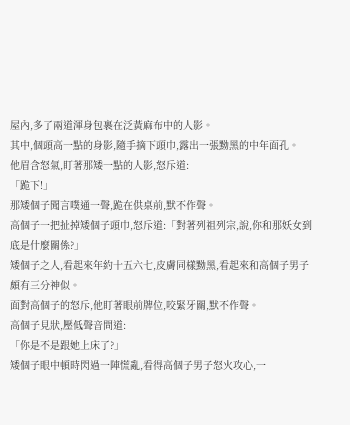屋內,多了兩道渾身包裹在泛黃麻布中的人影。
其中,個頭高一點的身影,隨手摘下頭巾,露出一張黝黑的中年面孔。
他眉含怒氣,盯著那矮一點的人影,怒斥道:
「跪下!」
那矮個子聞言噗通一聲,跪在供桌前,默不作聲。
高個子一把扯掉矮個子頭巾,怒斥道:「對著列祖列宗,說,你和那妖女到底是什麼關係?」
矮個子之人,看起來年約十五六七,皮膚同樣黝黑,看起來和高個子男子頗有三分神似。
面對高個子的怒斥,他盯著眼前牌位,咬緊牙關,默不作聲。
高個子見狀,壓低聲音問道:
「你是不是跟她上床了?」
矮個子眼中頓時閃過一陣慌亂,看得高個子男子怒火攻心,一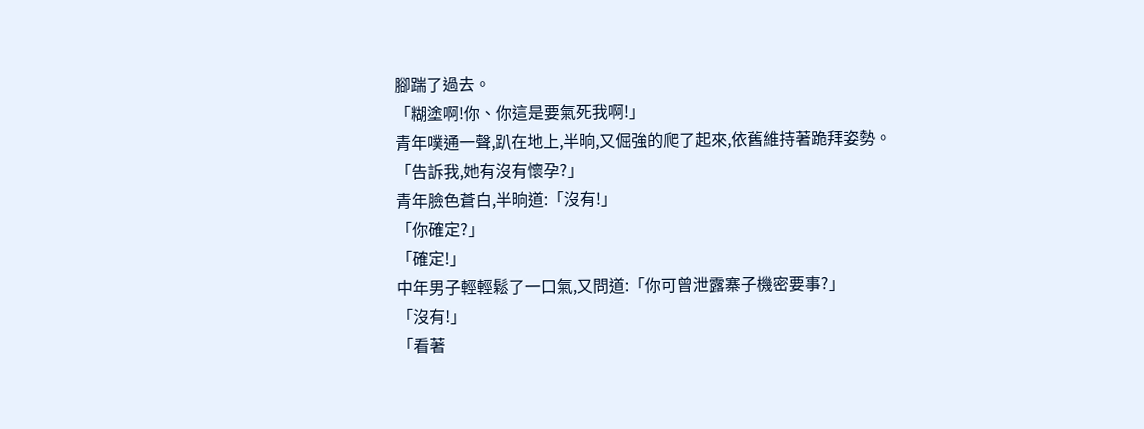腳踹了過去。
「糊塗啊!你、你這是要氣死我啊!」
青年噗通一聲,趴在地上,半晌,又倔強的爬了起來,依舊維持著跪拜姿勢。
「告訴我,她有沒有懷孕?」
青年臉色蒼白,半晌道:「沒有!」
「你確定?」
「確定!」
中年男子輕輕鬆了一口氣,又問道:「你可曾泄露寨子機密要事?」
「沒有!」
「看著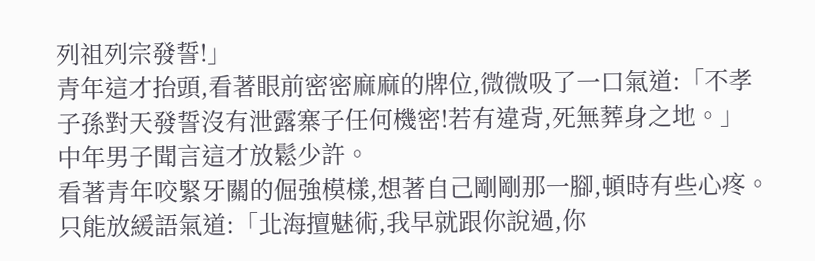列祖列宗發誓!」
青年這才抬頭,看著眼前密密麻麻的牌位,微微吸了一口氣道:「不孝子孫對天發誓沒有泄露寨子任何機密!若有違背,死無葬身之地。」
中年男子聞言這才放鬆少許。
看著青年咬緊牙關的倔強模樣,想著自己剛剛那一腳,頓時有些心疼。
只能放緩語氣道:「北海擅魅術,我早就跟你說過,你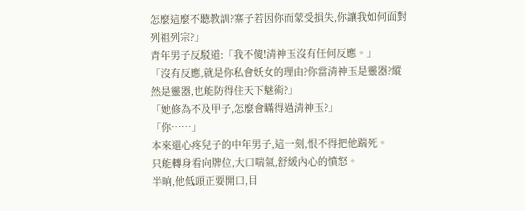怎麼這麼不聽教訓?寨子若因你而蒙受損失,你讓我如何面對列祖列宗?」
青年男子反駁道:「我不傻!清神玉沒有任何反應。」
「沒有反應,就是你私會妖女的理由?你當清神玉是靈器?縱然是靈器,也能防得住天下魅術?」
「她修為不及甲子,怎麼會瞞得過清神玉?」
「你……」
本來還心疼兒子的中年男子,這一刻,恨不得把他踹死。
只能轉身看向牌位,大口喘氣,舒緩內心的憤怒。
半晌,他低頭正要開口,目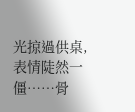光掠過供桌,表情陡然一僵……骨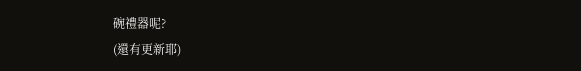碗禮器呢?
(還有更新耶)